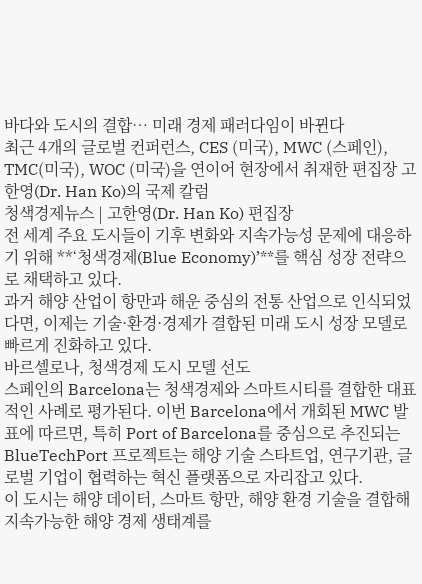바다와 도시의 결합… 미래 경제 패러다임이 바뀐다
최근 4개의 글로벌 컨퍼런스, CES (미국), MWC (스페인), TMC(미국), WOC (미국)을 연이어 현장에서 취재한 편집장 고한영(Dr. Han Ko)의 국제 칼럼
청색경제뉴스 | 고한영(Dr. Han Ko) 편집장
전 세계 주요 도시들이 기후 변화와 지속가능성 문제에 대응하기 위해 **‘청색경제(Blue Economy)’**를 핵심 성장 전략으로 채택하고 있다.
과거 해양 산업이 항만과 해운 중심의 전통 산업으로 인식되었다면, 이제는 기술·환경·경제가 결합된 미래 도시 성장 모델로 빠르게 진화하고 있다.
바르셀로나, 청색경제 도시 모델 선도
스페인의 Barcelona는 청색경제와 스마트시티를 결합한 대표적인 사례로 평가된다. 이번 Barcelona에서 개회된 MWC 발표에 따르면, 특히 Port of Barcelona를 중심으로 추진되는 BlueTechPort 프로젝트는 해양 기술 스타트업, 연구기관, 글로벌 기업이 협력하는 혁신 플랫폼으로 자리잡고 있다.
이 도시는 해양 데이터, 스마트 항만, 해양 환경 기술을 결합해 지속가능한 해양 경제 생태계를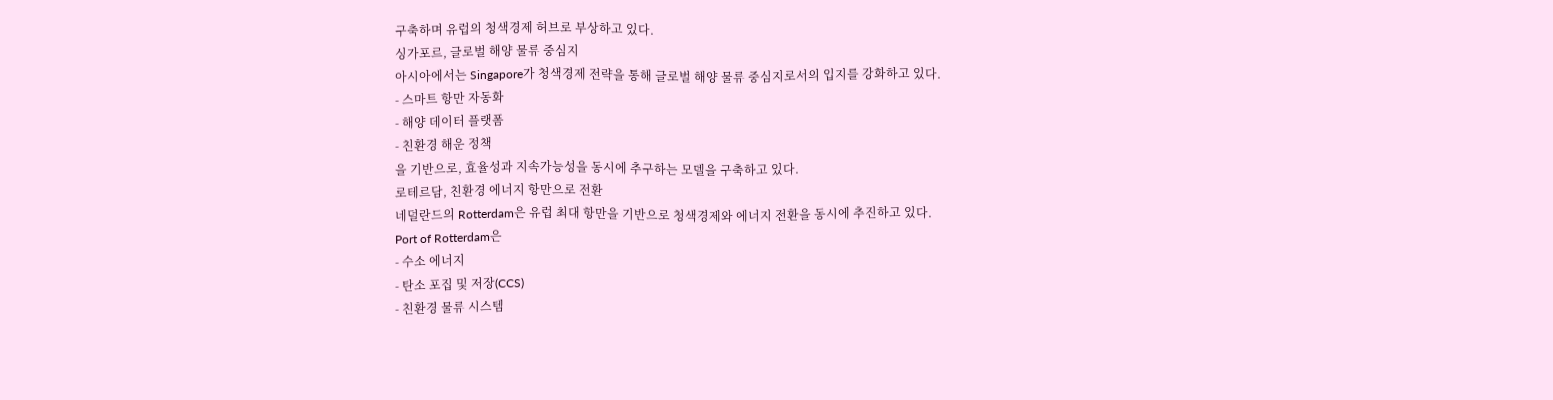구축하며 유럽의 청색경제 허브로 부상하고 있다.
싱가포르, 글로벌 해양 물류 중심지
아시아에서는 Singapore가 청색경제 전략을 통해 글로벌 해양 물류 중심지로서의 입지를 강화하고 있다.
- 스마트 항만 자동화
- 해양 데이터 플랫폼
- 친환경 해운 정책
을 기반으로, 효율성과 지속가능성을 동시에 추구하는 모델을 구축하고 있다.
로테르담, 친환경 에너지 항만으로 전환
네덜란드의 Rotterdam은 유럽 최대 항만을 기반으로 청색경제와 에너지 전환을 동시에 추진하고 있다.
Port of Rotterdam은
- 수소 에너지
- 탄소 포집 및 저장(CCS)
- 친환경 물류 시스템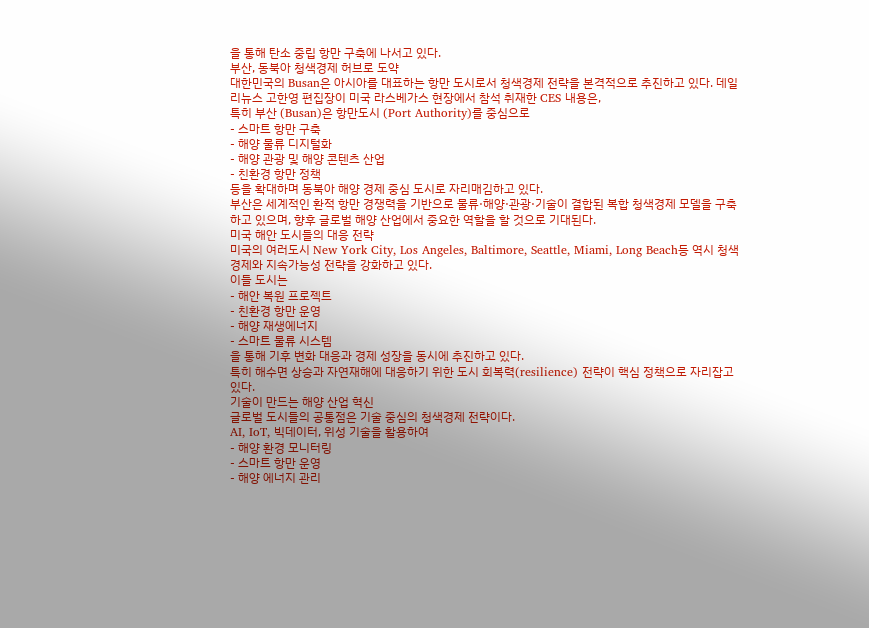을 통해 탄소 중립 항만 구축에 나서고 있다.
부산, 동북아 청색경제 허브로 도약
대한민국의 Busan은 아시아를 대표하는 항만 도시로서 청색경제 전략을 본격적으로 추진하고 있다. 데일리뉴스 고한영 편집장이 미국 라스베가스 현장에서 참석 취재한 CES 내용은,
특히 부산 (Busan)은 항만도시 (Port Authority)를 중심으로
- 스마트 항만 구축
- 해양 물류 디지털화
- 해양 관광 및 해양 콘텐츠 산업
- 친환경 항만 정책
등을 확대하며 동북아 해양 경제 중심 도시로 자리매김하고 있다.
부산은 세계적인 환적 항만 경쟁력을 기반으로 물류·해양·관광·기술이 결합된 복합 청색경제 모델을 구축하고 있으며, 향후 글로벌 해양 산업에서 중요한 역할을 할 것으로 기대된다.
미국 해안 도시들의 대응 전략
미국의 여러도시 New York City, Los Angeles, Baltimore, Seattle, Miami, Long Beach등 역시 청색경제와 지속가능성 전략을 강화하고 있다.
이들 도시는
- 해안 복원 프로젝트
- 친환경 항만 운영
- 해양 재생에너지
- 스마트 물류 시스템
을 통해 기후 변화 대응과 경제 성장을 동시에 추진하고 있다.
특히 해수면 상승과 자연재해에 대응하기 위한 도시 회복력(resilience) 전략이 핵심 정책으로 자리잡고 있다.
기술이 만드는 해양 산업 혁신
글로벌 도시들의 공통점은 기술 중심의 청색경제 전략이다.
AI, IoT, 빅데이터, 위성 기술을 활용하여
- 해양 환경 모니터링
- 스마트 항만 운영
- 해양 에너지 관리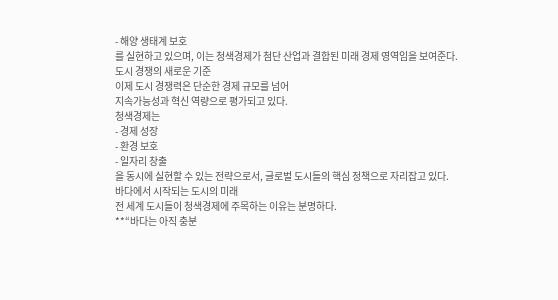- 해양 생태계 보호
를 실현하고 있으며, 이는 청색경제가 첨단 산업과 결합된 미래 경제 영역임을 보여준다.
도시 경쟁의 새로운 기준
이제 도시 경쟁력은 단순한 경제 규모를 넘어
지속가능성과 혁신 역량으로 평가되고 있다.
청색경제는
- 경제 성장
- 환경 보호
- 일자리 창출
을 동시에 실현할 수 있는 전략으로서, 글로벌 도시들의 핵심 정책으로 자리잡고 있다.
바다에서 시작되는 도시의 미래
전 세계 도시들이 청색경제에 주목하는 이유는 분명하다.
**“바다는 아직 충분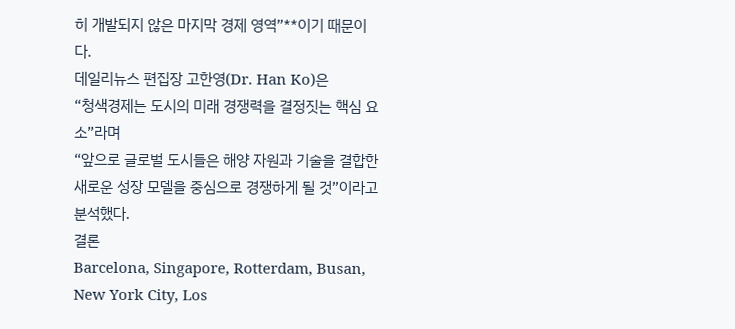히 개발되지 않은 마지막 경제 영역”**이기 때문이다.
데일리뉴스 편집장 고한영(Dr. Han Ko)은
“청색경제는 도시의 미래 경쟁력을 결정짓는 핵심 요소”라며
“앞으로 글로벌 도시들은 해양 자원과 기술을 결합한 새로운 성장 모델을 중심으로 경쟁하게 될 것”이라고 분석했다.
결론
Barcelona, Singapore, Rotterdam, Busan, New York City, Los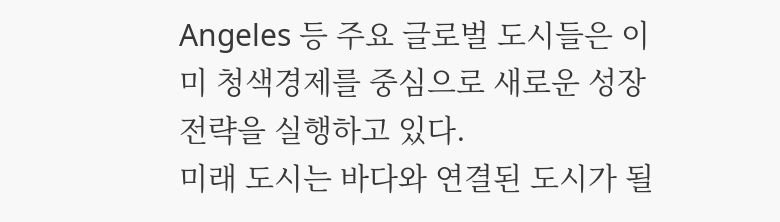Angeles 등 주요 글로벌 도시들은 이미 청색경제를 중심으로 새로운 성장 전략을 실행하고 있다.
미래 도시는 바다와 연결된 도시가 될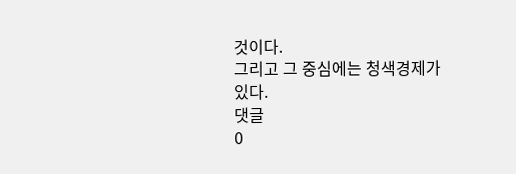것이다.
그리고 그 중심에는 청색경제가 있다.
댓글
0